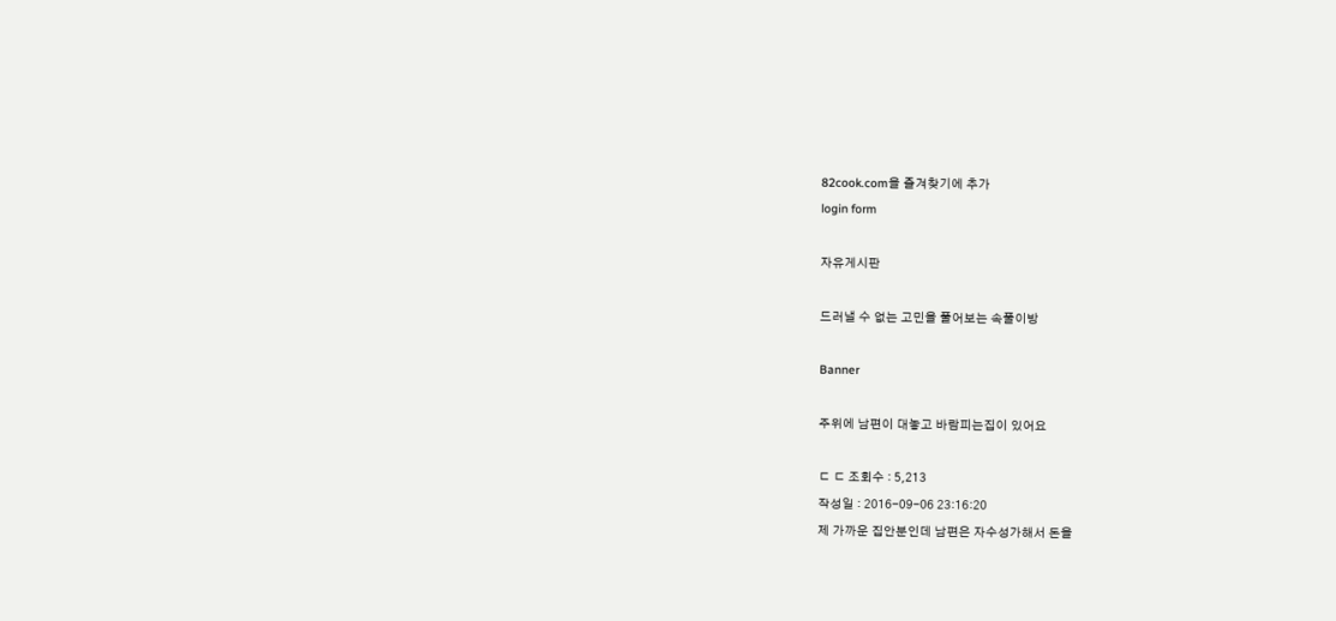82cook.com을 즐겨찾기에 추가
login form

자유게시판

드러낼 수 없는 고민을 풀어보는 속풀이방

Banner

주위에 남편이 대놓고 바람피는집이 있어요

ㄷ ㄷ 조회수 : 5,213
작성일 : 2016-09-06 23:16:20
제 가까운 집안분인데 남편은 자수성가해서 돈을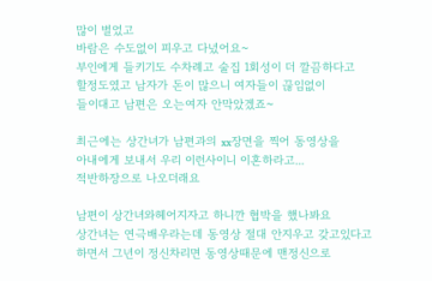많이 벌었고
바람은 수도없이 피우고 다녔어요~
부인에게 들키기도 수차례고 술집 1회성이 더 깔끔하다고
할정도였고 남자가 돈이 많으니 여자들이 끊임없이
들이대고 남편은 오는여자 안막았겠죠~

최근에는 상간녀가 남편과의 xx장면을 찍어 동영상을
아내에게 보내서 우리 이런사이니 이혼하라고...
적반하장으로 나오더래요

남편이 상간녀와헤어지자고 하니깐 협박을 했나봐요
상간녀는 연극배우라는데 동영상 절대 안지우고 갖고있다고
하면서 그년이 정신차리면 동영상때문에 맨정신으로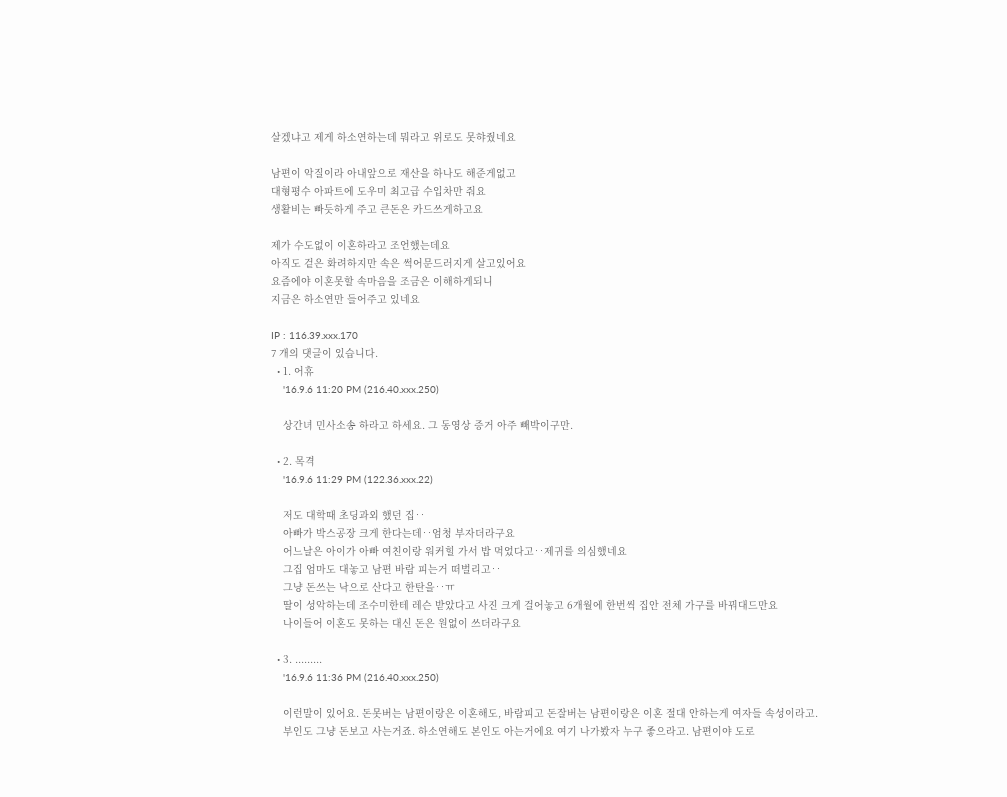살겠냐고 제게 하소연하는데 뭐라고 위로도 못햐줬네요

남편이 악질이라 아내앞으로 재산을 하나도 해준게없고
대형평수 아파트에 도우미 최고급 수입차만 줘요
생활비는 빠듯하게 주고 큰돈은 카드쓰게하고요

제가 수도없이 이혼하라고 조언했는데요
아직도 겉은 화려하지만 속은 썩어문드러지게 살고있어요
요즘에야 이혼못할 속마음을 조금은 이해하게되니
지금은 하소연만 들어주고 있네요

IP : 116.39.xxx.170
7 개의 댓글이 있습니다.
  • 1. 어휴
    '16.9.6 11:20 PM (216.40.xxx.250)

    상간녀 민사소송 하라고 하세요. 그 동영상 증거 아주 빼박이구만.

  • 2. 목격
    '16.9.6 11:29 PM (122.36.xxx.22)

    저도 대학때 초딩과외 했던 집‥
    아빠가 박스공장 크게 한다는데‥엄청 부자더라구요
    어느날은 아이가 아빠 여친이랑 워커힐 가서 밥 먹었다고‥제귀를 의심했네요
    그집 엄마도 대놓고 남편 바람 피는거 떠벌리고‥
    그냥 돈쓰는 낙으로 산다고 한탄을‥ㅠ
    딸이 성악하는데 조수미한테 레슨 받았다고 사진 크게 걸어놓고 6개월에 한번씩 집안 전체 가구를 바꿔대드만요
    나이들어 이혼도 못하는 대신 돈은 원없이 쓰더라구요

  • 3. .........
    '16.9.6 11:36 PM (216.40.xxx.250)

    이런말이 있어요. 돈못버는 남편이랑은 이혼해도, 바람피고 돈잘버는 남편이랑은 이혼 절대 안하는게 여자들 속성이라고.
    부인도 그냥 돈보고 사는거죠. 하소연해도 본인도 아는거에요 여기 나가봤자 누구 좋으라고. 남편이야 도로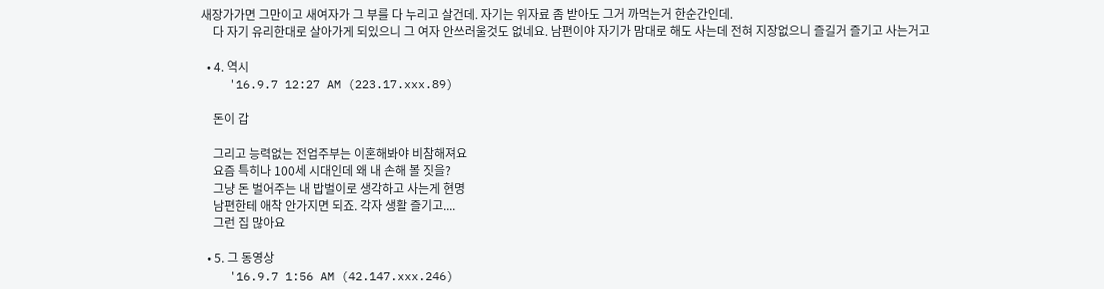새장가가면 그만이고 새여자가 그 부를 다 누리고 살건데. 자기는 위자료 좀 받아도 그거 까먹는거 한순간인데.
    다 자기 유리한대로 살아가게 되있으니 그 여자 안쓰러울것도 없네요. 남편이야 자기가 맘대로 해도 사는데 전혀 지장없으니 즐길거 즐기고 사는거고

  • 4. 역시
    '16.9.7 12:27 AM (223.17.xxx.89)

    돈이 갑

    그리고 능력없는 전업주부는 이혼해봐야 비참해져요
    요즘 특히나 100세 시대인데 왜 내 손해 볼 짓을?
    그냥 돈 벌어주는 내 밥벌이로 생각하고 사는게 현명
    남편한테 애착 안가지면 되죠. 각자 생활 즐기고....
    그런 집 많아요

  • 5. 그 동영상
    '16.9.7 1:56 AM (42.147.xxx.246)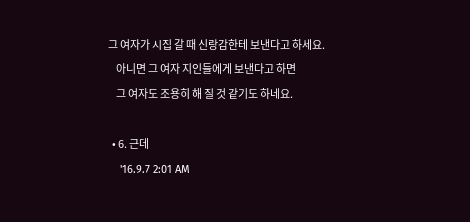그 여자가 시집 갈 때 신랑감한테 보낸다고 하세요.
    아니면 그 여자 지인들에게 보낸다고 하면
    그 여자도 조용히 해 질 것 같기도 하네요.

  • 6. 근데
    '16.9.7 2:01 AM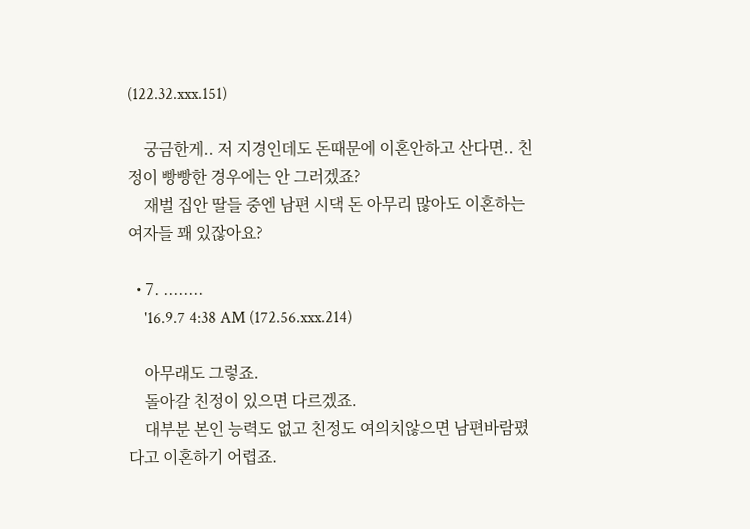(122.32.xxx.151)

    궁금한게.. 저 지경인데도 돈때문에 이혼안하고 산다면.. 친정이 빵빵한 경우에는 안 그러겠죠?
    재벌 집안 딸들 중엔 남편 시댁 돈 아무리 많아도 이혼하는 여자들 꽤 있잖아요?

  • 7. ........
    '16.9.7 4:38 AM (172.56.xxx.214)

    아무래도 그렇죠.
    돌아갈 친정이 있으면 다르겠죠.
    대부분 본인 능력도 없고 친정도 여의치않으면 남편바람폈다고 이혼하기 어렵죠.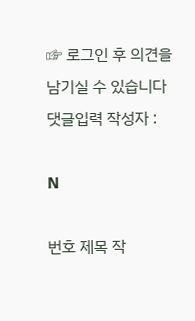☞ 로그인 후 의견을 남기실 수 있습니다
댓글입력 작성자 :

N

번호 제목 작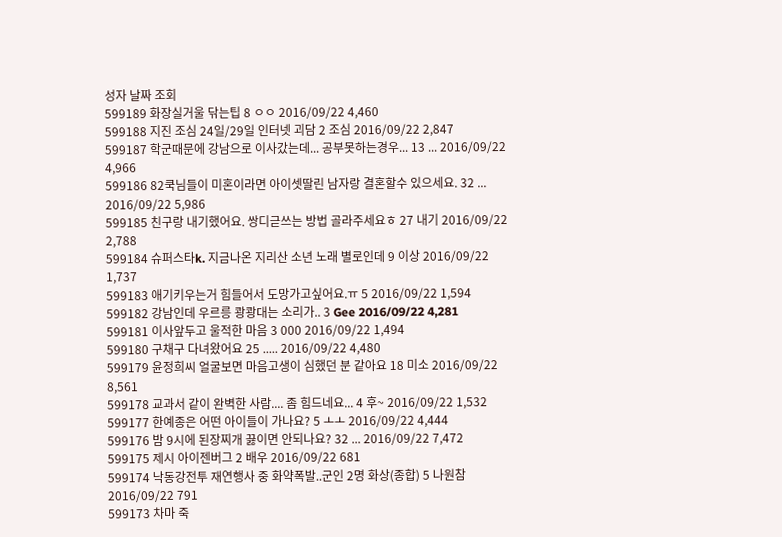성자 날짜 조회
599189 화장실거울 닦는팁 8 ㅇㅇ 2016/09/22 4,460
599188 지진 조심 24일/29일 인터넷 괴담 2 조심 2016/09/22 2,847
599187 학군때문에 강남으로 이사갔는데... 공부못하는경우... 13 ... 2016/09/22 4,966
599186 82쿡님들이 미혼이라면 아이셋딸린 남자랑 결혼할수 있으세요. 32 ... 2016/09/22 5,986
599185 친구랑 내기했어요. 쌍디귿쓰는 방법 골라주세요ㅎ 27 내기 2016/09/22 2,788
599184 슈퍼스타k. 지금나온 지리산 소년 노래 별로인데 9 이상 2016/09/22 1,737
599183 애기키우는거 힘들어서 도망가고싶어요.ㅠ 5 2016/09/22 1,594
599182 강남인데 우르릉 쾅쾅대는 소리가.. 3 Gee 2016/09/22 4,281
599181 이사앞두고 울적한 마음 3 000 2016/09/22 1,494
599180 구채구 다녀왔어요 25 ..... 2016/09/22 4,480
599179 윤정희씨 얼굴보면 마음고생이 심했던 분 같아요 18 미소 2016/09/22 8,561
599178 교과서 같이 완벽한 사람.... 좀 힘드네요... 4 후~ 2016/09/22 1,532
599177 한예종은 어떤 아이들이 가나요? 5 ㅗㅗ 2016/09/22 4,444
599176 밤 9시에 된장찌개 끓이면 안되나요? 32 ... 2016/09/22 7,472
599175 제시 아이젠버그 2 배우 2016/09/22 681
599174 낙동강전투 재연행사 중 화약폭발..군인 2명 화상(종합) 5 나원참 2016/09/22 791
599173 차마 죽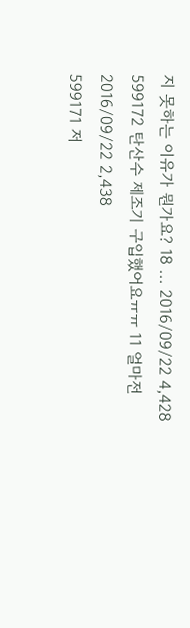지 못하는 이유가 뭔가요? 18 ... 2016/09/22 4,428
599172 탄산수 제조기 구입했어요ㅠㅠ 11 얼마전 2016/09/22 2,438
599171 저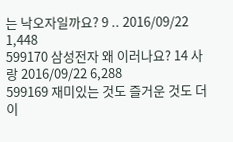는 낙오자일까요? 9 .. 2016/09/22 1,448
599170 삼성전자 왜 이러나요? 14 사랑 2016/09/22 6,288
599169 재미있는 것도 즐거운 것도 더 이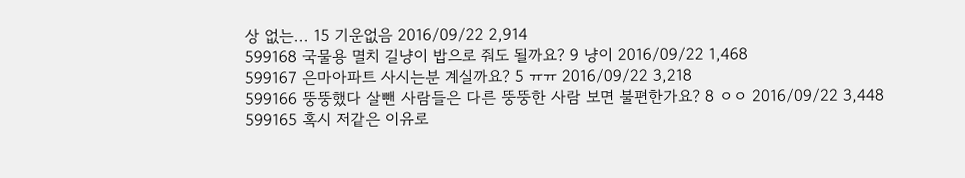상 없는... 15 기운없음 2016/09/22 2,914
599168 국물용 멸치 길냥이 밥으로 줘도 될까요? 9 냥이 2016/09/22 1,468
599167 은마아파트 사시는분 계실까요? 5 ㅠㅠ 2016/09/22 3,218
599166 뚱뚱했다 살뺀 사람들은 다른 뚱뚱한 사람 보면 불편한가요? 8 ㅇㅇ 2016/09/22 3,448
599165 혹시 저같은 이유로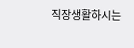직장생활하시는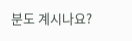분도 계시나요?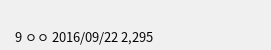9 ㅇㅇ 2016/09/22 2,295